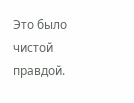Это было чистой правдой.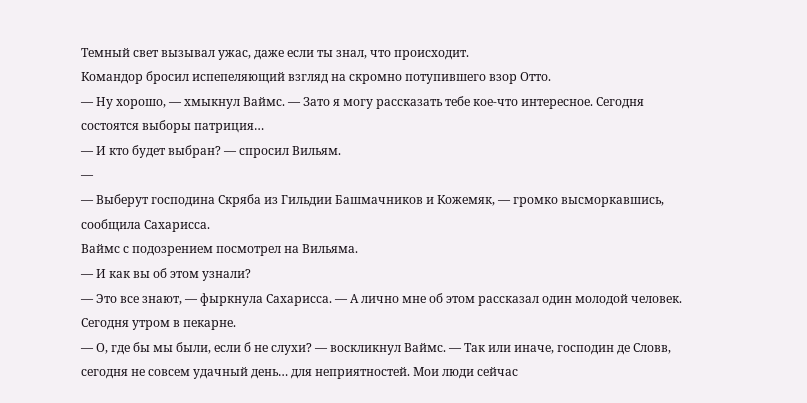Темный свет вызывал ужас, даже если ты знал, что происходит.
Командор бросил испепеляющий взгляд на скромно потупившего взор Отто.
— Ну хорошо, — хмыкнул Ваймс. — Зато я могу рассказать тебе кое-что интересное. Сегодня состоятся выборы патриция…
— И кто будет выбран? — спросил Вильям.
—
— Выберут господина Скряба из Гильдии Башмачников и Кожемяк, — громко высморкавшись, сообщила Сахарисса.
Ваймс с подозрением посмотрел на Вильяма.
— И как вы об этом узнали?
— Это все знают, — фыркнула Сахарисса. — А лично мне об этом рассказал один молодой человек. Сегодня утром в пекарне.
— О, где бы мы были, если б не слухи? — воскликнул Ваймс. — Так или иначе, господин де Словв, сегодня не совсем удачный день… для неприятностей. Мои люди сейчас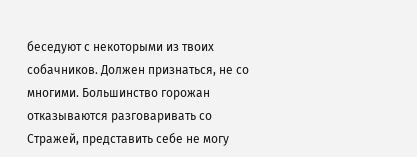беседуют с некоторыми из твоих собачников. Должен признаться, не со многими. Большинство горожан отказываются разговаривать со Стражей, представить себе не могу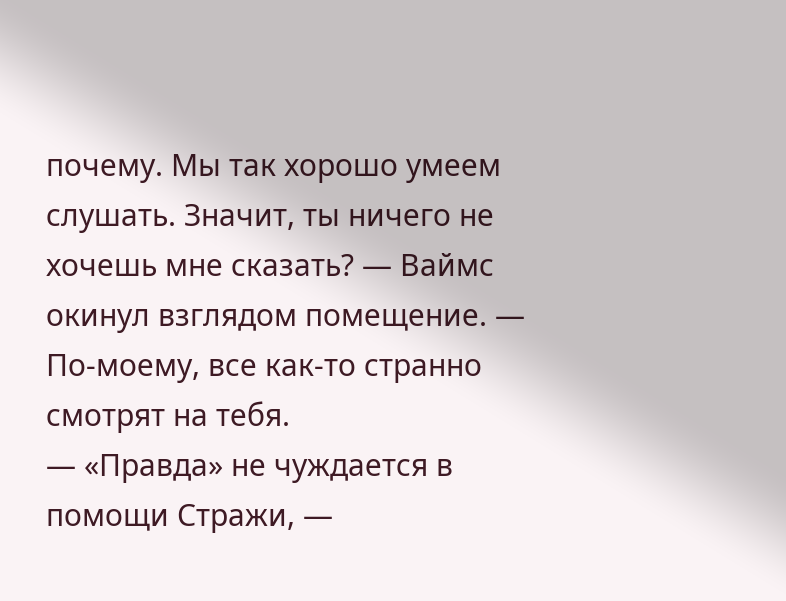почему. Мы так хорошо умеем слушать. Значит, ты ничего не хочешь мне сказать? — Ваймс окинул взглядом помещение. — По-моему, все как-то странно смотрят на тебя.
— «Правда» не чуждается в помощи Стражи, —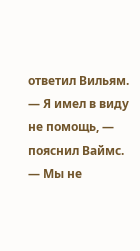ответил Вильям.
— Я имел в виду не помощь, — пояснил Ваймс.
— Мы не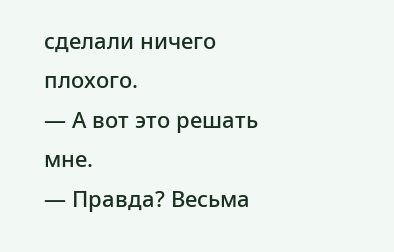сделали ничего плохого.
— А вот это решать мне.
— Правда? Весьма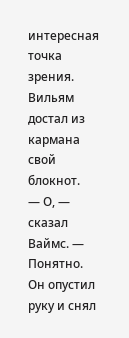интересная точка зрения. Вильям достал из кармана свой блокнот.
— О, — сказал Ваймс. — Понятно.
Он опустил руку и снял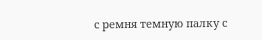с ремня темную палку с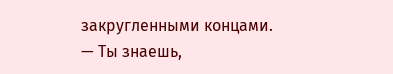закругленными концами.
— Ты знаешь,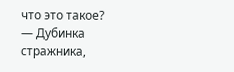что это такое?
— Дубинка стражника,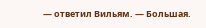— ответил Вильям. — Большая.